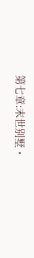第七章:末世别墅・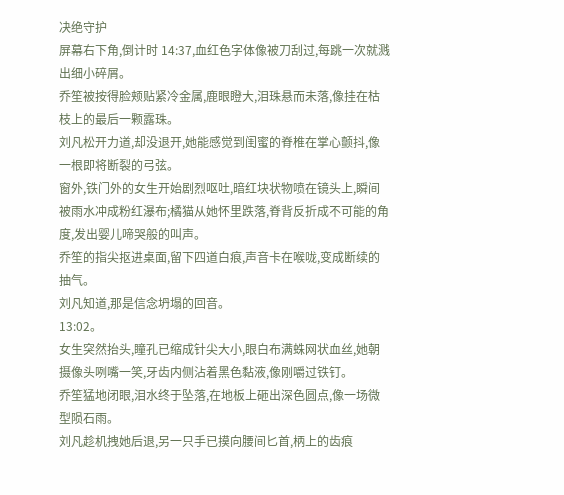决绝守护
屏幕右下角,倒计时 14:37,血红色字体像被刀刮过,每跳一次就溅出细小碎屑。
乔笙被按得脸颊贴紧冷金属,鹿眼瞪大,泪珠悬而未落,像挂在枯枝上的最后一颗露珠。
刘凡松开力道,却没退开,她能感觉到闺蜜的脊椎在掌心颤抖,像一根即将断裂的弓弦。
窗外,铁门外的女生开始剧烈呕吐,暗红块状物喷在镜头上,瞬间被雨水冲成粉红瀑布;橘猫从她怀里跌落,脊背反折成不可能的角度,发出婴儿啼哭般的叫声。
乔笙的指尖抠进桌面,留下四道白痕,声音卡在喉咙,变成断续的抽气。
刘凡知道,那是信念坍塌的回音。
13:02。
女生突然抬头,瞳孔已缩成针尖大小,眼白布满蛛网状血丝,她朝摄像头咧嘴一笑,牙齿内侧沾着黑色黏液,像刚嚼过铁钉。
乔笙猛地闭眼,泪水终于坠落,在地板上砸出深色圆点,像一场微型陨石雨。
刘凡趁机拽她后退,另一只手已摸向腰间匕首,柄上的齿痕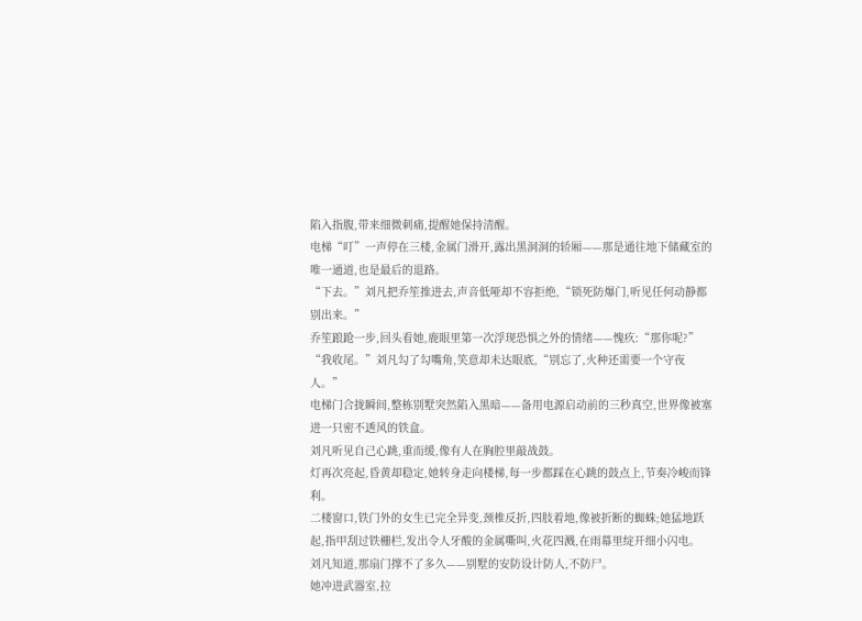陷入指腹,带来细微刺痛,提醒她保持清醒。
电梯“叮”一声停在三楼,金属门滑开,露出黑洞洞的轿厢——那是通往地下储藏室的唯一通道,也是最后的退路。
“下去。”刘凡把乔笙推进去,声音低哑却不容拒绝,“锁死防爆门,听见任何动静都别出来。”
乔笙踉跄一步,回头看她,鹿眼里第一次浮现恐惧之外的情绪——愧疚:“那你呢?”
“我收尾。”刘凡勾了勾嘴角,笑意却未达眼底,“别忘了,火种还需要一个守夜人。”
电梯门合拢瞬间,整栋别墅突然陷入黑暗——备用电源启动前的三秒真空,世界像被塞进一只密不透风的铁盒。
刘凡听见自己心跳,重而缓,像有人在胸腔里敲战鼓。
灯再次亮起,昏黄却稳定,她转身走向楼梯,每一步都踩在心跳的鼓点上,节奏冷峻而锋利。
二楼窗口,铁门外的女生已完全异变,颈椎反折,四肢着地,像被折断的蜘蛛;她猛地跃起,指甲刮过铁栅栏,发出令人牙酸的金属嘶叫,火花四溅,在雨幕里绽开细小闪电。
刘凡知道,那扇门撑不了多久——别墅的安防设计防人,不防尸。
她冲进武器室,拉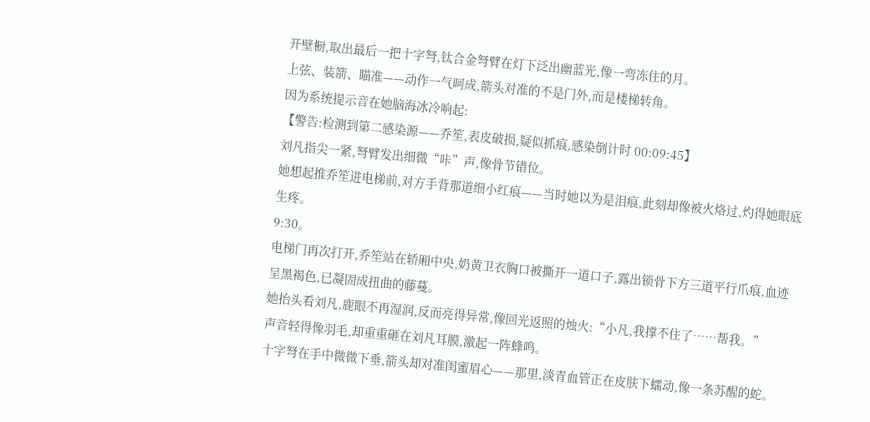开壁橱,取出最后一把十字弩,钛合金弩臂在灯下泛出幽蓝光,像一弯冻住的月。
上弦、装箭、瞄准——动作一气呵成,箭头对准的不是门外,而是楼梯转角。
因为系统提示音在她脑海冰冷响起:
【警告:检测到第二感染源——乔笙,表皮破损,疑似抓痕,感染倒计时 00:09:45】
刘凡指尖一紧,弩臂发出细微“咔”声,像骨节错位。
她想起推乔笙进电梯前,对方手背那道细小红痕——当时她以为是泪痕,此刻却像被火烙过,灼得她眼底生疼。
9:30。
电梯门再次打开,乔笙站在轿厢中央,奶黄卫衣胸口被撕开一道口子,露出锁骨下方三道平行爪痕,血迹呈黑褐色,已凝固成扭曲的藤蔓。
她抬头看刘凡,鹿眼不再湿润,反而亮得异常,像回光返照的烛火:“小凡,我撑不住了……帮我。”
声音轻得像羽毛,却重重砸在刘凡耳膜,激起一阵蜂鸣。
十字弩在手中微微下垂,箭头却对准闺蜜眉心——那里,淡青血管正在皮肤下蠕动,像一条苏醒的蛇。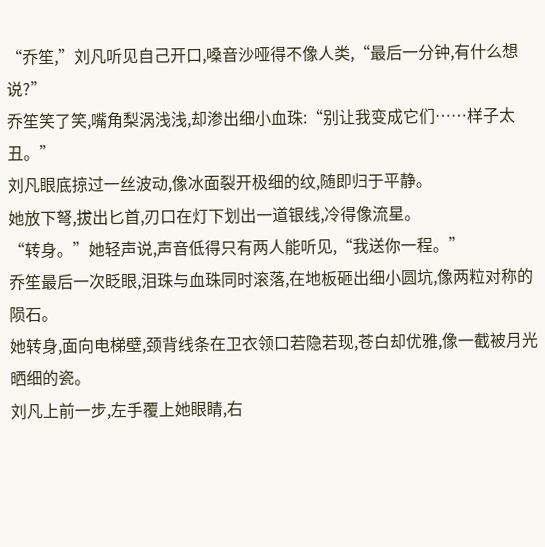“乔笙,”刘凡听见自己开口,嗓音沙哑得不像人类,“最后一分钟,有什么想说?”
乔笙笑了笑,嘴角梨涡浅浅,却渗出细小血珠:“别让我变成它们……样子太丑。”
刘凡眼底掠过一丝波动,像冰面裂开极细的纹,随即归于平静。
她放下弩,拔出匕首,刃口在灯下划出一道银线,冷得像流星。
“转身。”她轻声说,声音低得只有两人能听见,“我送你一程。”
乔笙最后一次眨眼,泪珠与血珠同时滚落,在地板砸出细小圆坑,像两粒对称的陨石。
她转身,面向电梯壁,颈背线条在卫衣领口若隐若现,苍白却优雅,像一截被月光晒细的瓷。
刘凡上前一步,左手覆上她眼睛,右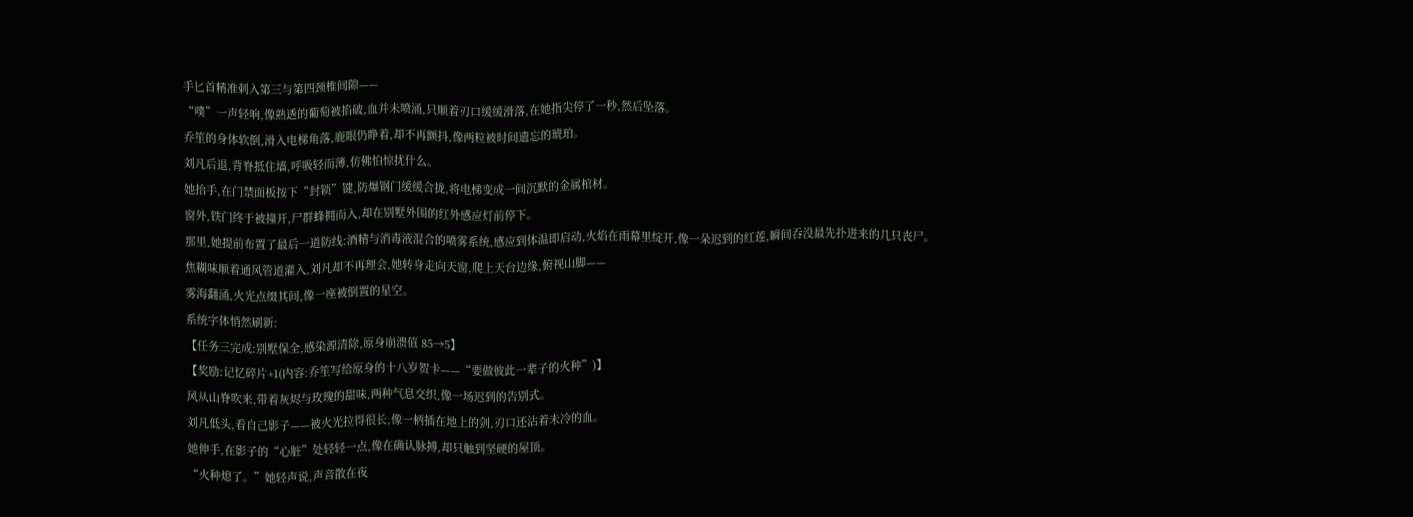手匕首精准刺入第三与第四颈椎间隙——
“噗”一声轻响,像熟透的葡萄被掐破,血并未喷涌,只顺着刃口缓缓滑落,在她指尖停了一秒,然后坠落。
乔笙的身体软倒,滑入电梯角落,鹿眼仍睁着,却不再颤抖,像两粒被时间遗忘的琥珀。
刘凡后退,背脊抵住墙,呼吸轻而薄,仿佛怕惊扰什么。
她抬手,在门禁面板按下“封锁”键,防爆钢门缓缓合拢,将电梯变成一间沉默的金属棺材。
窗外,铁门终于被撞开,尸群蜂拥而入,却在别墅外围的红外感应灯前停下。
那里,她提前布置了最后一道防线:酒精与消毒液混合的喷雾系统,感应到体温即启动,火焰在雨幕里绽开,像一朵迟到的红莲,瞬间吞没最先扑进来的几只丧尸。
焦糊味顺着通风管道灌入,刘凡却不再理会,她转身走向天窗,爬上天台边缘,俯视山脚——
雾海翻涌,火光点缀其间,像一座被倒置的星空。
系统字体悄然刷新:
【任务三完成:别墅保全,感染源清除,原身崩溃值 85→5】
【奖励:记忆碎片+1(内容:乔笙写给原身的十八岁贺卡——“要做彼此一辈子的火种”)】
风从山脊吹来,带着灰烬与玫瑰的甜味,两种气息交织,像一场迟到的告别式。
刘凡低头,看自己影子——被火光拉得很长,像一柄插在地上的剑,刃口还沾着未冷的血。
她伸手,在影子的“心脏”处轻轻一点,像在确认脉搏,却只触到坚硬的屋顶。
“火种熄了。”她轻声说,声音散在夜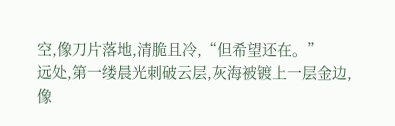空,像刀片落地,清脆且冷,“但希望还在。”
远处,第一缕晨光刺破云层,灰海被镀上一层金边,像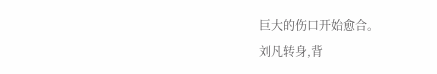巨大的伤口开始愈合。
刘凡转身,背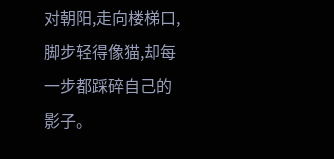对朝阳,走向楼梯口,脚步轻得像猫,却每一步都踩碎自己的影子。